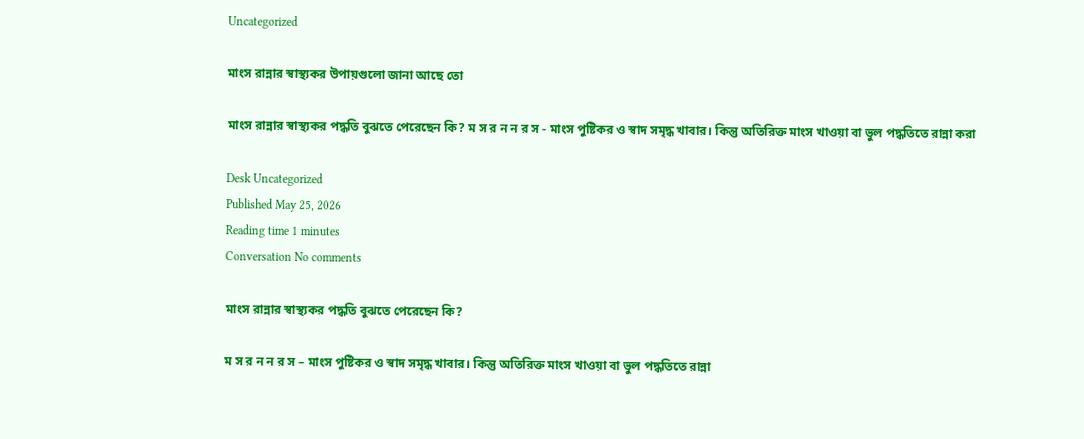Uncategorized

মাংস রান্নার স্বাস্থ্যকর উপায়গুলো জানা আছে তো

মাংস রান্নার স্বাস্থ্যকর পদ্ধতি বুঝতে পেরেছেন কি? ম স র ন ন র স - মাংস পুষ্টিকর ও স্বাদ সমৃদ্ধ খাবার। কিন্তু অতিরিক্ত মাংস খাওয়া বা ভুল পদ্ধতিতে রান্না করা

Desk Uncategorized
Published May 25, 2026
Reading time 1 minutes
Conversation No comments

মাংস রান্নার স্বাস্থ্যকর পদ্ধতি বুঝতে পেরেছেন কি?

ম স র ন ন র স – মাংস পুষ্টিকর ও স্বাদ সমৃদ্ধ খাবার। কিন্তু অতিরিক্ত মাংস খাওয়া বা ভুল পদ্ধতিতে রান্না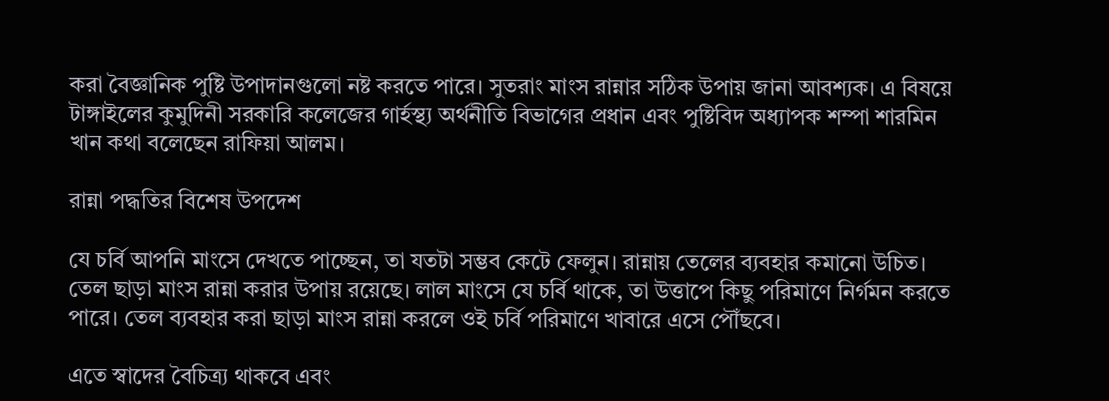করা বৈজ্ঞানিক পুষ্টি উপাদানগুলো নষ্ট করতে পারে। সুতরাং মাংস রান্নার সঠিক উপায় জানা আবশ্যক। এ বিষয়ে টাঙ্গাইলের কুমুদিনী সরকারি কলেজের গার্হস্থ্য অর্থনীতি বিভাগের প্রধান এবং পুষ্টিবিদ অধ্যাপক শম্পা শারমিন খান কথা বলেছেন রাফিয়া আলম।

রান্না পদ্ধতির বিশেষ উপদেশ

যে চর্বি আপনি মাংসে দেখতে পাচ্ছেন, তা যতটা সম্ভব কেটে ফেলুন। রান্নায় তেলের ব্যবহার কমানো উচিত। তেল ছাড়া মাংস রান্না করার উপায় রয়েছে। লাল মাংসে যে চর্বি থাকে, তা উত্তাপে কিছু পরিমাণে নির্গমন করতে পারে। তেল ব্যবহার করা ছাড়া মাংস রান্না করলে ওই চর্বি পরিমাণে খাবারে এসে পৌঁছবে।

এতে স্বাদের বৈচিত্র্য থাকবে এবং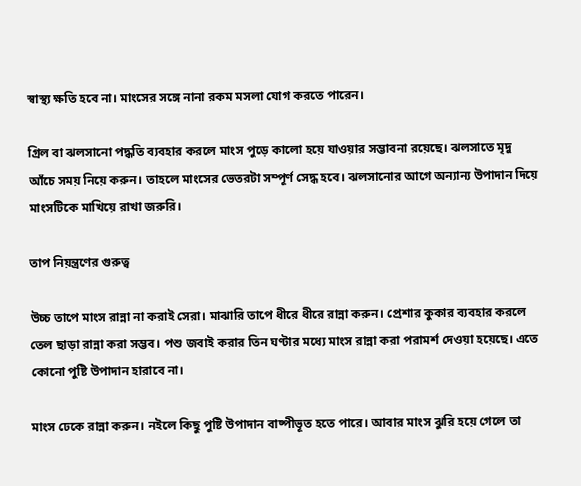স্বাস্থ্য ক্ষতি হবে না। মাংসের সঙ্গে নানা রকম মসলা যোগ করতে পারেন।

গ্রিল বা ঝলসানো পদ্ধতি ব্যবহার করলে মাংস পুড়ে কালো হয়ে যাওয়ার সম্ভাবনা রয়েছে। ঝলসাতে মৃদু আঁচে সময় নিয়ে করুন। তাহলে মাংসের ভেতরটা সম্পূর্ণ সেদ্ধ হবে। ঝলসানোর আগে অন্যান্য উপাদান দিয়ে মাংসটিকে মাখিয়ে রাখা জরুরি।

তাপ নিয়ন্ত্রণের গুরুত্ব

উচ্চ তাপে মাংস রান্না না করাই সেরা। মাঝারি তাপে ধীরে ধীরে রান্না করুন। প্রেশার কুকার ব্যবহার করলে তেল ছাড়া রান্না করা সম্ভব। পশু জবাই করার তিন ঘণ্টার মধ্যে মাংস রান্না করা পরামর্শ দেওয়া হয়েছে। এতে কোনো পুষ্টি উপাদান হারাবে না।

মাংস ঢেকে রান্না করুন। নইলে কিছু পুষ্টি উপাদান বাষ্পীভূত হতে পারে। আবার মাংস ঝুরি হয়ে গেলে তা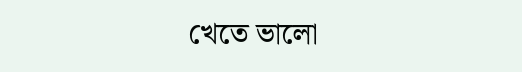খেতে ভালো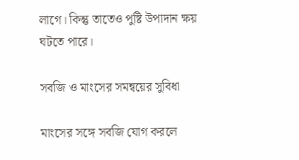লাগে। কিন্তু তাতেও পুষ্টি উপাদান ক্ষয় ঘটতে পারে।

সবজি ও মাংসের সমন্বয়ের সুবিধা

মাংসের সঙ্গে সবজি যোগ করলে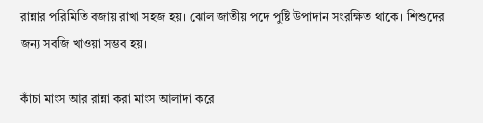রান্নার পরিমিতি বজায় রাখা সহজ হয়। ঝোল জাতীয় পদে পুষ্টি উপাদান সংরক্ষিত থাকে। শিশুদের জন্য সবজি খাওয়া সম্ভব হয়।

কাঁচা মাংস আর রান্না করা মাংস আলাদা করে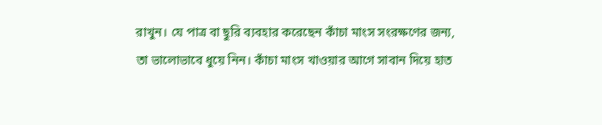রাখুন। যে পাত্র বা ছুরি ব্যবহার করেছেন কাঁচা মাংস সংরক্ষণের জন্য, তা ভালোভাবে ধুয়ে নিন। কাঁচা মাংস খাওয়ার আগে সাবান দিয়ে হাত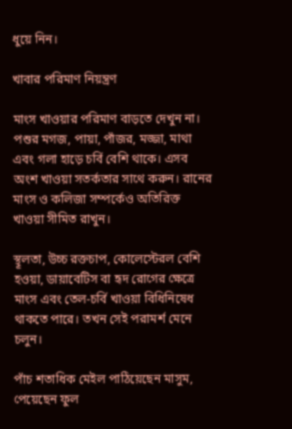ধুয়ে নিন।

খাবার পরিমাণ নিয়ন্ত্রণ

মাংস খাওয়ার পরিমাণ বাড়তে দেখুন না। পশুর মগজ, পায়া, পাঁজর, মজ্জা, মাথা এবং গলা হাড়ে চর্বি বেশি থাকে। এসব অংশ খাওয়া সতর্কতার সাথে করুন। রানের মাংস ও কলিজা সম্পর্কেও অতিরিক্ত খাওয়া সীমিত রাখুন।

স্থূলতা, উচ্চ রক্তচাপ, কোলেস্টেরল বেশি হওয়া, ডায়াবেটিস বা হৃদ রোগের ক্ষেত্রে মাংস এবং তেল-চর্বি খাওয়া বিধিনিষেধ থাকতে পারে। তখন সেই পরামর্শ মেনে চলুন।

পাঁচ শতাধিক মেইল পাঠিয়েছেন মাসুম, পেয়েছেন ফুল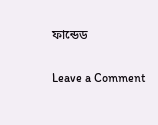ফান্ডেড

Leave a Comment